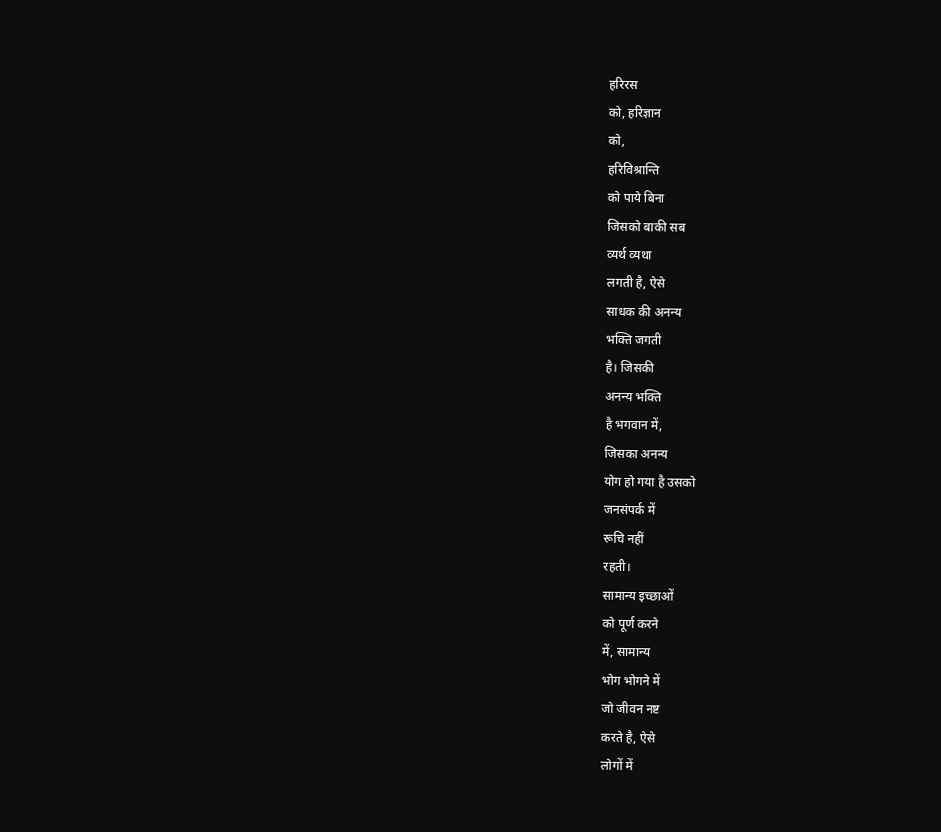हरिरस
को, हरिज्ञान
को,
हरिविश्रान्ति
को पाये बिना
जिसको बाकी सब
व्यर्थ व्यथा
लगती है, ऐसे
साधक की अनन्य
भक्ति जगती
है। जिसकी
अनन्य भक्ति
है भगवान में,
जिसका अनन्य
योग हो गया है उसको
जनसंपर्क में
रूचि नहीं
रहती।
सामान्य इच्छाओं
को पूर्ण करने
में, सामान्य
भोग भोगने में
जो जीवन नष्ट
करते है, ऐसे
लोगों में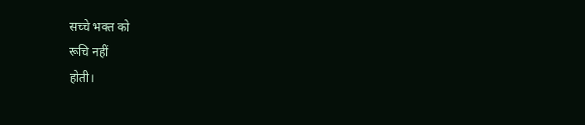सच्चे भक्त को
रूचि नहीं
होती।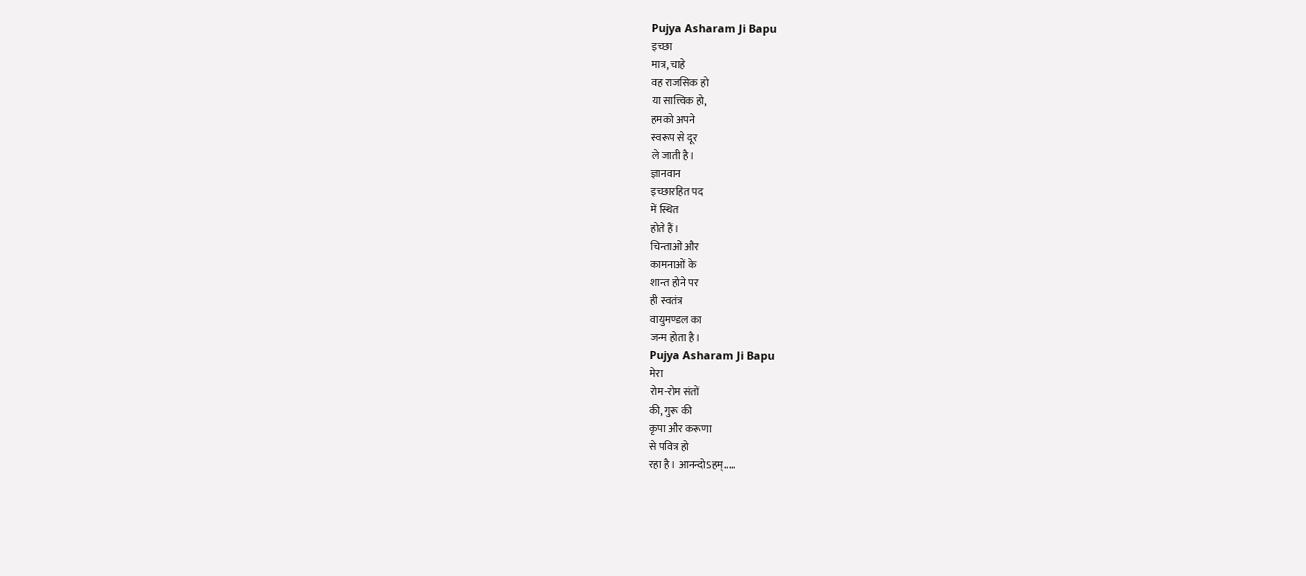Pujya Asharam Ji Bapu
इच्छा
मात्र, चाहे
वह राजसिक हो
या सात्त्विक हो,
हमको अपने
स्वरूप से दूर
ले जाती है।
ज्ञानवान
इच्छारहित पद
में स्थित
होते हैं।
चिन्ताओं और
कामनाओं के
शान्त होने पर
ही स्वतंत्र
वायुमण्डल का
जन्म होता है।
Pujya Asharam Ji Bapu
मेरा
रोम-रोम संतों
की, गुरू की
कृपा और करूणा
से पवित्र हो
रहा है। आनन्दोऽहम्.....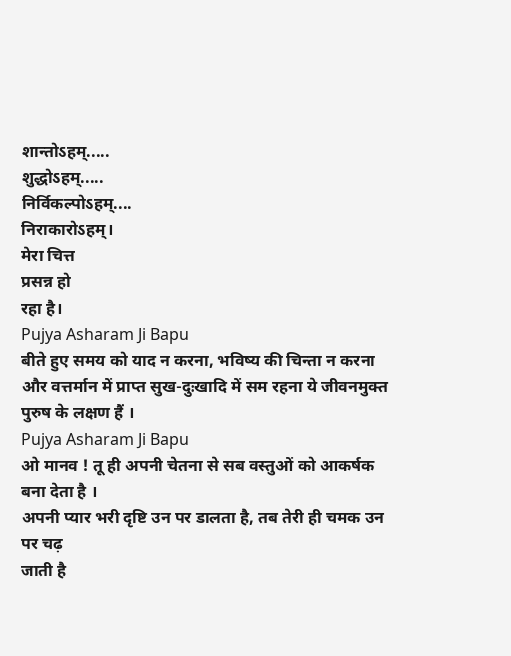शान्तोऽहम्.....
शुद्धोऽहम्.....
निर्विकल्पोऽहम्....
निराकारोऽहम्।
मेरा चित्त
प्रसन्न हो
रहा है।
Pujya Asharam Ji Bapu
बीते हुए समय को याद न करना, भविष्य की चिन्ता न करना और वत्तर्मान में प्राप्त सुख-दुःखादि में सम रहना ये जीवनमुक्त पुरुष के लक्षण हैं ।
Pujya Asharam Ji Bapu
ओ मानव ! तू ही अपनी चेतना से सब वस्तुओं को आकर्षक बना देता है ।
अपनी प्यार भरी दृष्टि उन पर डालता है, तब तेरी ही चमक उन पर चढ़
जाती है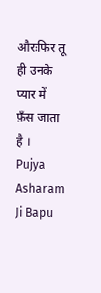औरःफिर तू ही उनके प्यार में फ़ँस जाता है ।
Pujya Asharam Ji Bapu